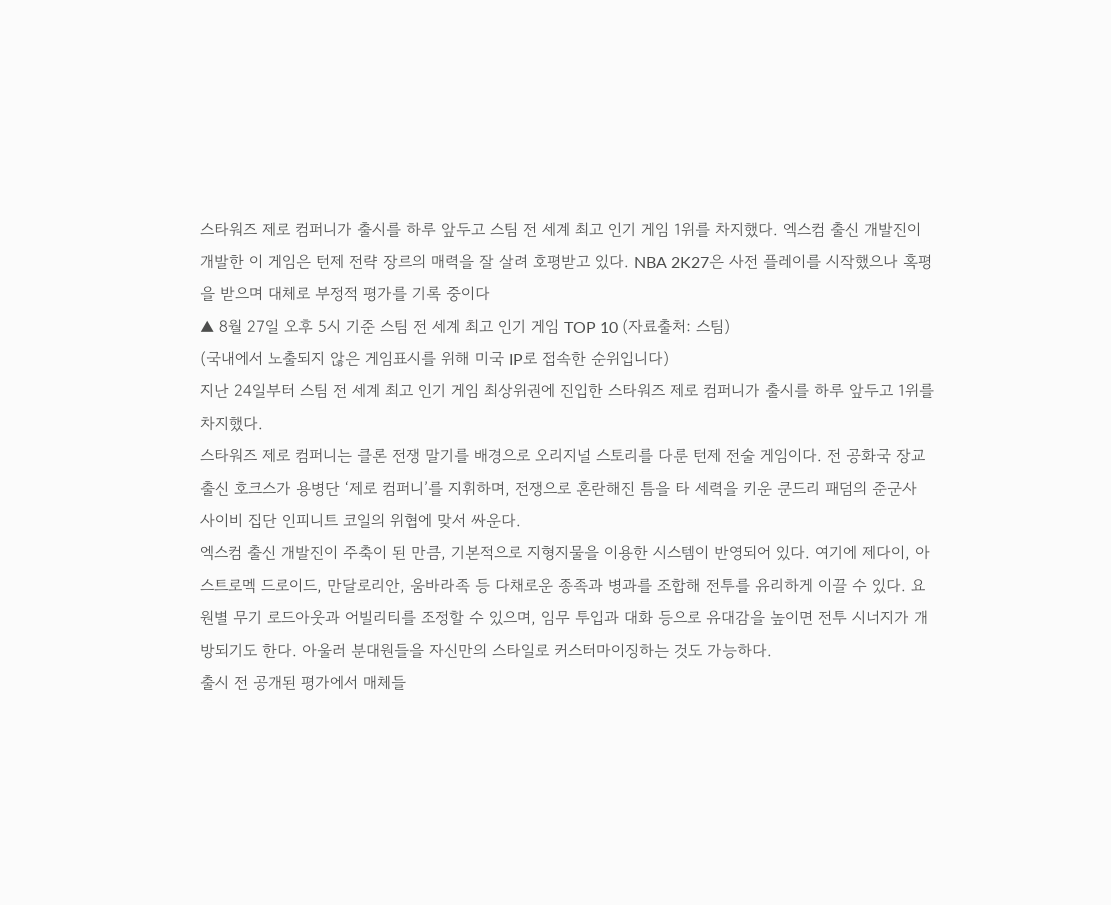스타워즈 제로 컴퍼니가 출시를 하루 앞두고 스팀 전 세계 최고 인기 게임 1위를 차지했다. 엑스컴 출신 개발진이 개발한 이 게임은 턴제 전략 장르의 매력을 잘 살려 호평받고 있다. NBA 2K27은 사전 플레이를 시작했으나 혹평을 받으며 대체로 부정적 평가를 기록 중이다
▲ 8월 27일 오후 5시 기준 스팀 전 세계 최고 인기 게임 TOP 10 (자료출처: 스팀)
(국내에서 노출되지 않은 게임표시를 위해 미국 IP로 접속한 순위입니다)
지난 24일부터 스팀 전 세계 최고 인기 게임 최상위권에 진입한 스타워즈 제로 컴퍼니가 출시를 하루 앞두고 1위를 차지했다.
스타워즈 제로 컴퍼니는 클론 전쟁 말기를 배경으로 오리지널 스토리를 다룬 턴제 전술 게임이다. 전 공화국 장교 출신 호크스가 용병단 ‘제로 컴퍼니’를 지휘하며, 전쟁으로 혼란해진 틈을 타 세력을 키운 쿤드리 패덤의 준군사 사이비 집단 인피니트 코일의 위협에 맞서 싸운다.
엑스컴 출신 개발진이 주축이 된 만큼, 기본적으로 지형지물을 이용한 시스템이 반영되어 있다. 여기에 제다이, 아스트로멕 드로이드, 만달로리안, 움바라족 등 다채로운 종족과 병과를 조합해 전투를 유리하게 이끌 수 있다. 요원별 무기 로드아웃과 어빌리티를 조정할 수 있으며, 임무 투입과 대화 등으로 유대감을 높이면 전투 시너지가 개방되기도 한다. 아울러 분대원들을 자신만의 스타일로 커스터마이징하는 것도 가능하다.
출시 전 공개된 평가에서 매체들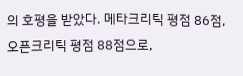의 호평을 받았다. 메타크리틱 평점 86점, 오픈크리틱 평점 88점으로,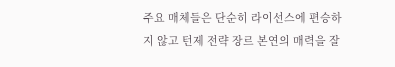주요 매체들은 단순히 라이선스에 편승하지 않고 턴제 전략 장르 본연의 매력을 잘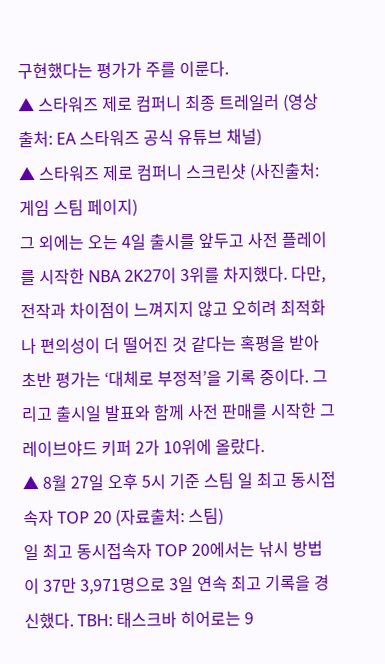구현했다는 평가가 주를 이룬다.
▲ 스타워즈 제로 컴퍼니 최종 트레일러 (영상출처: EA 스타워즈 공식 유튜브 채널)
▲ 스타워즈 제로 컴퍼니 스크린샷 (사진출처: 게임 스팀 페이지)
그 외에는 오는 4일 출시를 앞두고 사전 플레이를 시작한 NBA 2K27이 3위를 차지했다. 다만, 전작과 차이점이 느껴지지 않고 오히려 최적화나 편의성이 더 떨어진 것 같다는 혹평을 받아 초반 평가는 ‘대체로 부정적’을 기록 중이다. 그리고 출시일 발표와 함께 사전 판매를 시작한 그레이브야드 키퍼 2가 10위에 올랐다.
▲ 8월 27일 오후 5시 기준 스팀 일 최고 동시접속자 TOP 20 (자료출처: 스팀)
일 최고 동시접속자 TOP 20에서는 낚시 방법이 37만 3,971명으로 3일 연속 최고 기록을 경신했다. TBH: 태스크바 히어로는 9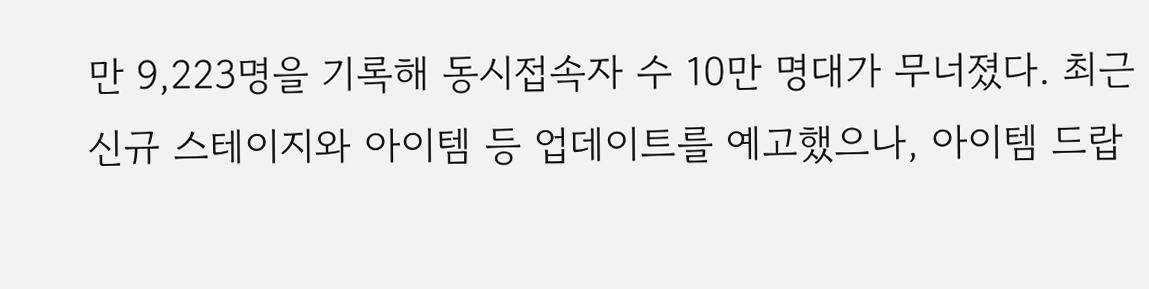만 9,223명을 기록해 동시접속자 수 10만 명대가 무너졌다. 최근 신규 스테이지와 아이템 등 업데이트를 예고했으나, 아이템 드랍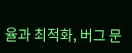율과 최적화, 버그 문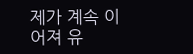제가 계속 이어져 유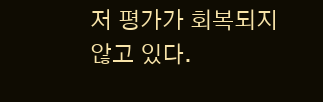저 평가가 회복되지 않고 있다.